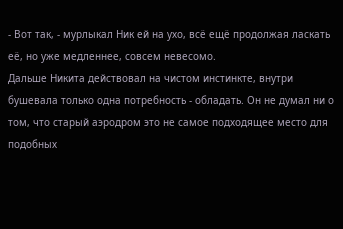- Вот так, - мурлыкал Ник ей на ухо, всё ещё продолжая ласкать её, но уже медленнее, совсем невесомо.
Дальше Никита действовал на чистом инстинкте, внутри бушевала только одна потребность - обладать. Он не думал ни о том, что старый аэродром это не самое подходящее место для подобных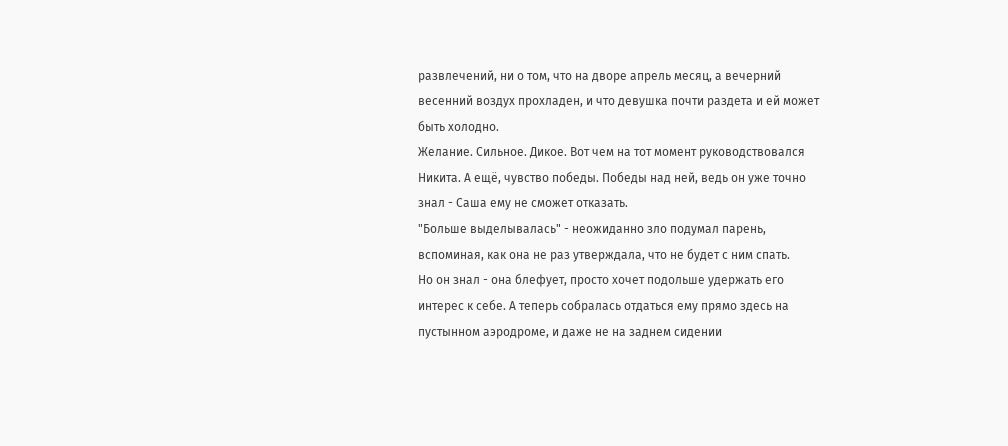развлечений, ни о том, что на дворе апрель месяц, а вечерний весенний воздух прохладен, и что девушка почти раздета и ей может быть холодно.
Желание. Сильное. Дикое. Вот чем на тот момент руководствовался Никита. А ещё, чувство победы. Победы над ней, ведь он уже точно знал - Саша ему не сможет отказать.
"Больше выделывалась" - неожиданно зло подумал парень, вспоминая, как она не раз утверждала, что не будет с ним спать.
Но он знал - она блефует, просто хочет подольше удержать его интерес к себе. А теперь собралась отдаться ему прямо здесь на пустынном аэродроме, и даже не на заднем сидении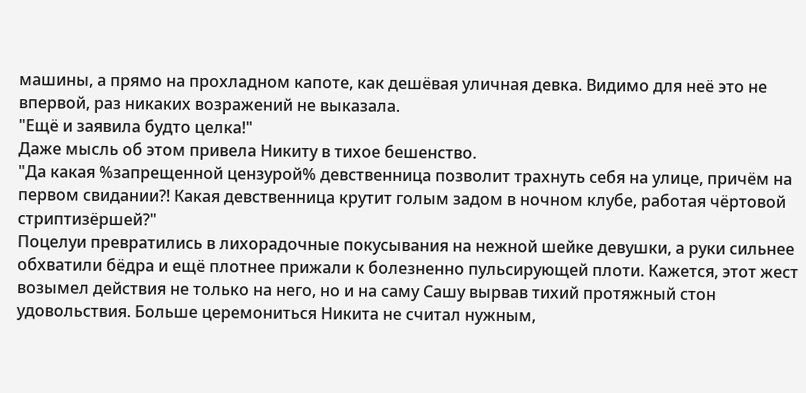машины, а прямо на прохладном капоте, как дешёвая уличная девка. Видимо для неё это не впервой, раз никаких возражений не выказала.
"Ещё и заявила будто целка!"
Даже мысль об этом привела Никиту в тихое бешенство.
"Да какая %запрещенной цензурой% девственница позволит трахнуть себя на улице, причём на первом свидании?! Какая девственница крутит голым задом в ночном клубе, работая чёртовой стриптизёршей?"
Поцелуи превратились в лихорадочные покусывания на нежной шейке девушки, а руки сильнее обхватили бёдра и ещё плотнее прижали к болезненно пульсирующей плоти. Кажется, этот жест возымел действия не только на него, но и на саму Сашу вырвав тихий протяжный стон удовольствия. Больше церемониться Никита не считал нужным,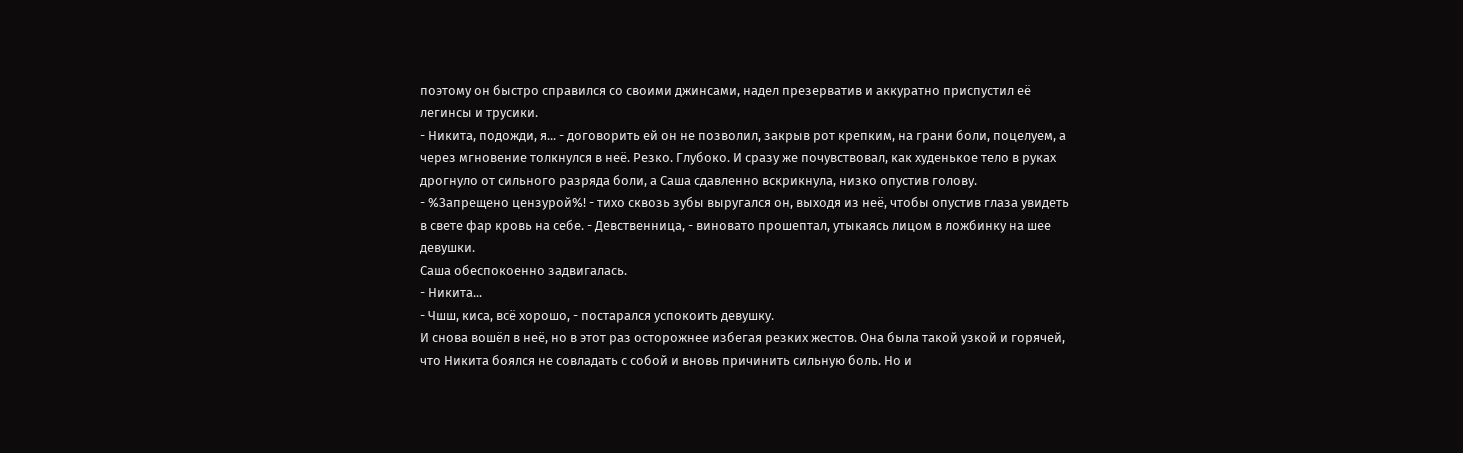поэтому он быстро справился со своими джинсами, надел презерватив и аккуратно приспустил её легинсы и трусики.
- Никита, подожди, я... - договорить ей он не позволил, закрыв рот крепким, на грани боли, поцелуем, а через мгновение толкнулся в неё. Резко. Глубоко. И сразу же почувствовал, как худенькое тело в руках дрогнуло от сильного разряда боли, а Саша сдавленно вскрикнула, низко опустив голову.
- %Запрещено цензурой%! - тихо сквозь зубы выругался он, выходя из неё, чтобы опустив глаза увидеть в свете фар кровь на себе. - Девственница, - виновато прошептал, утыкаясь лицом в ложбинку на шее девушки.
Саша обеспокоенно задвигалась.
- Никита...
- Чшш, киса, всё хорошо, - постарался успокоить девушку.
И снова вошёл в неё, но в этот раз осторожнее избегая резких жестов. Она была такой узкой и горячей, что Никита боялся не совладать с собой и вновь причинить сильную боль. Но и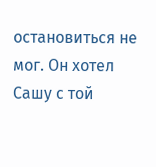остановиться не мог. Он хотел Сашу с той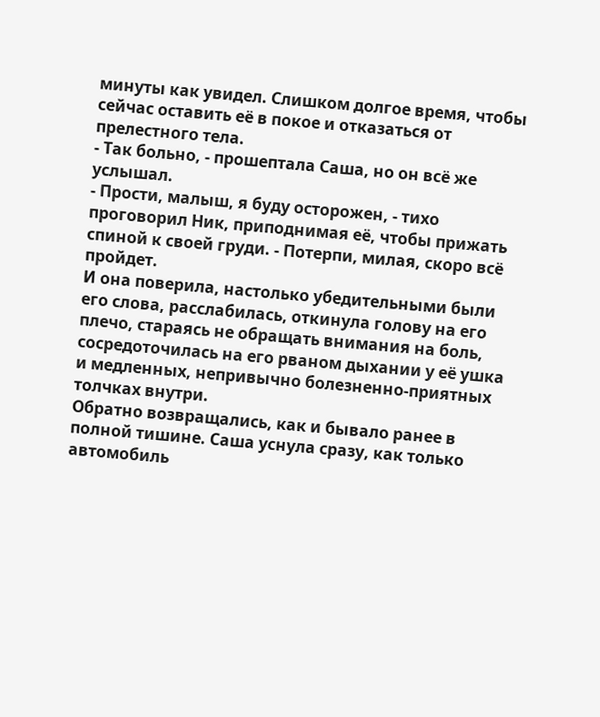минуты как увидел. Слишком долгое время, чтобы сейчас оставить её в покое и отказаться от прелестного тела.
- Так больно, - прошептала Саша, но он всё же услышал.
- Прости, малыш, я буду осторожен, - тихо проговорил Ник, приподнимая её, чтобы прижать спиной к своей груди. - Потерпи, милая, скоро всё пройдет.
И она поверила, настолько убедительными были его слова, расслабилась, откинула голову на его плечо, стараясь не обращать внимания на боль, сосредоточилась на его рваном дыхании у её ушка и медленных, непривычно болезненно-приятных толчках внутри.
Обратно возвращались, как и бывало ранее в полной тишине. Саша уснула сразу, как только автомобиль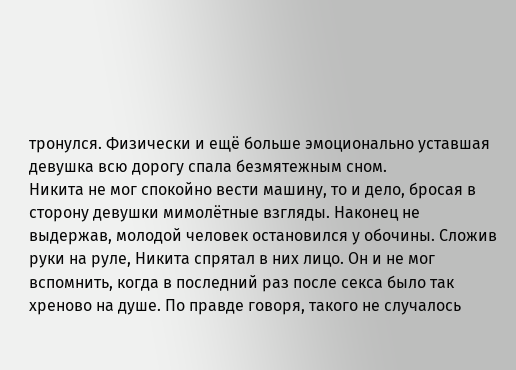тронулся. Физически и ещё больше эмоционально уставшая девушка всю дорогу спала безмятежным сном.
Никита не мог спокойно вести машину, то и дело, бросая в сторону девушки мимолётные взгляды. Наконец не выдержав, молодой человек остановился у обочины. Сложив руки на руле, Никита спрятал в них лицо. Он и не мог вспомнить, когда в последний раз после секса было так хреново на душе. По правде говоря, такого не случалось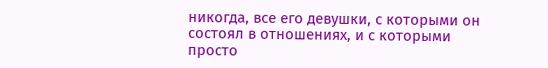никогда, все его девушки, с которыми он состоял в отношениях, и с которыми просто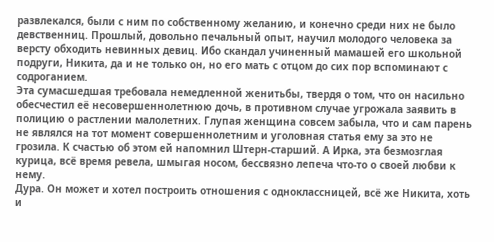развлекался, были с ним по собственному желанию, и конечно среди них не было девственниц. Прошлый, довольно печальный опыт, научил молодого человека за версту обходить невинных девиц. Ибо скандал учиненный мамашей его школьной подруги, Никита, да и не только он, но его мать с отцом до сих пор вспоминают с содроганием.
Эта сумасшедшая требовала немедленной женитьбы, твердя о том, что он насильно обесчестил её несовершеннолетнюю дочь, в противном случае угрожала заявить в полицию о растлении малолетних. Глупая женщина совсем забыла, что и сам парень не являлся на тот момент совершеннолетним и уголовная статья ему за это не грозила. К счастью об этом ей напомнил Штерн-старший. А Ирка, эта безмозглая курица, всё время ревела, шмыгая носом, бессвязно лепеча что-то о своей любви к нему.
Дура. Он может и хотел построить отношения с одноклассницей, всё же Никита, хоть и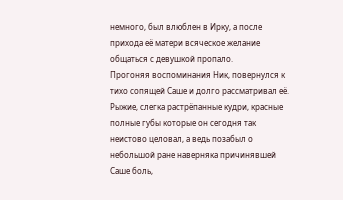немного, был влюблен в Ирку, а после прихода её матери всяческое желание общаться с девушкой пропало.
Прогоняя воспоминания Ник, повернулся к тихо сопящей Саше и долго рассматривал её. Рыжие, слегка растрёпанные кудри, красные полные губы которые он сегодня так неистово целовал, а ведь позабыл о небольшой ране наверняка причинявшей Саше боль,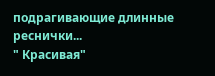подрагивающие длинные реснички...
" Красивая"